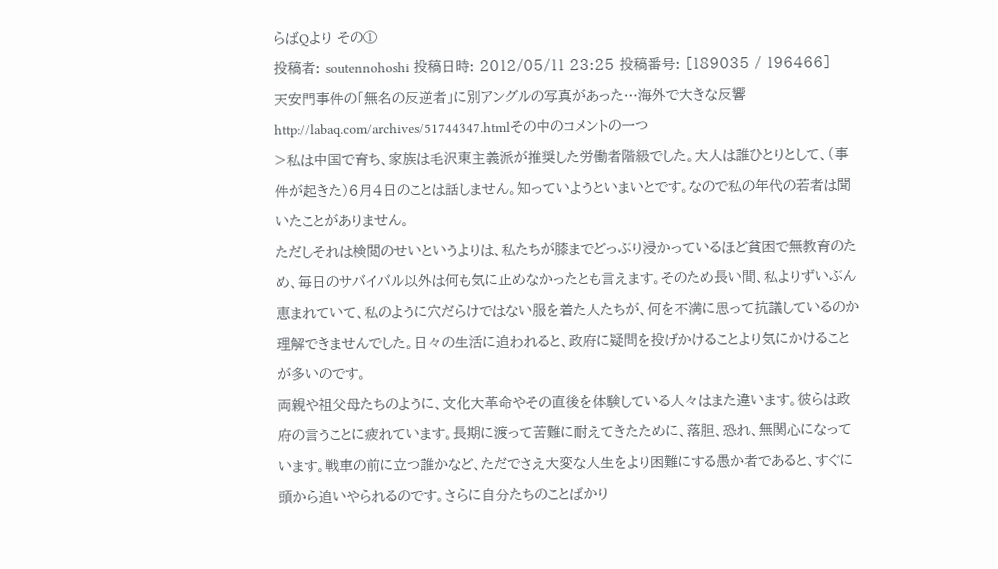らばQより その①
投稿者: soutennohoshi 投稿日時: 2012/05/11 23:25 投稿番号: [189035 / 196466]
天安門事件の「無名の反逆者」に別アングルの写真があった…海外で大きな反響
http://labaq.com/archives/51744347.htmlその中のコメントの一つ
>私は中国で育ち、家族は毛沢東主義派が推奨した労働者階級でした。大人は誰ひとりとして、(事件が起きた)6月4日のことは話しません。知っていようといまいとです。なので私の年代の若者は聞いたことがありません。
ただしそれは検閲のせいというよりは、私たちが膝までどっぶり浸かっているほど貧困で無教育のため、毎日のサバイバル以外は何も気に止めなかったとも言えます。そのため長い間、私よりずいぶん恵まれていて、私のように穴だらけではない服を着た人たちが、何を不満に思って抗議しているのか理解できませんでした。日々の生活に追われると、政府に疑問を投げかけることより気にかけることが多いのです。
両親や祖父母たちのように、文化大革命やその直後を体験している人々はまた違います。彼らは政府の言うことに疲れています。長期に渡って苦難に耐えてきたために、落胆、恐れ、無関心になっています。戦車の前に立つ誰かなど、ただでさえ大変な人生をより困難にする愚か者であると、すぐに頭から追いやられるのです。さらに自分たちのことばかり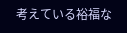考えている裕福な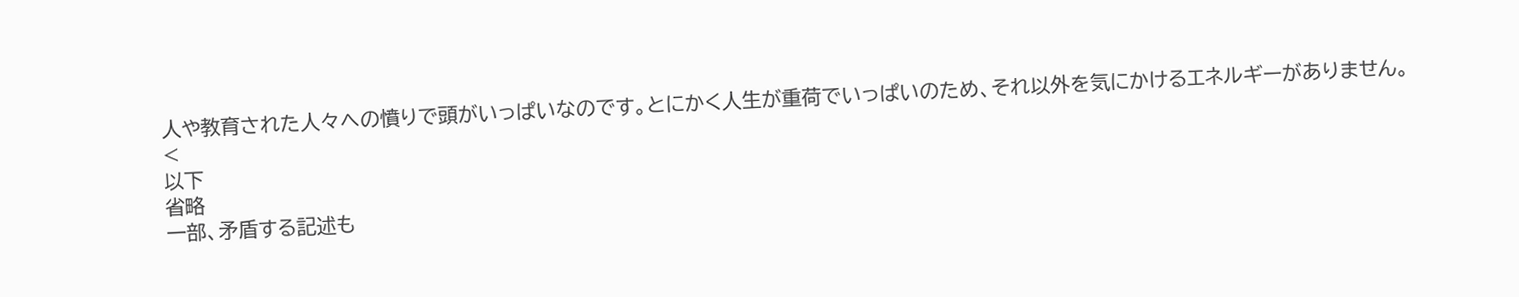人や教育された人々への憤りで頭がいっぱいなのです。とにかく人生が重荷でいっぱいのため、それ以外を気にかけるエネルギーがありません。
<
以下
省略
一部、矛盾する記述も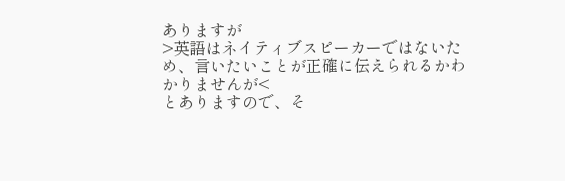ありますが
>英語はネイティブスピーカーではないため、言いたいことが正確に伝えられるかわかりませんが<
とありますので、そ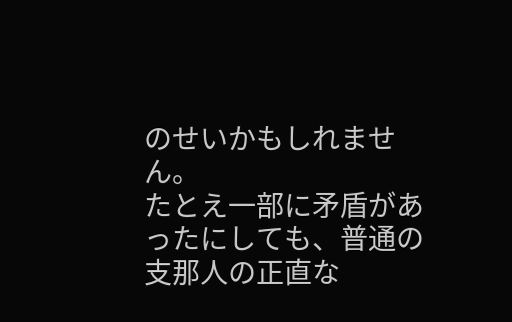のせいかもしれません。
たとえ一部に矛盾があったにしても、普通の支那人の正直な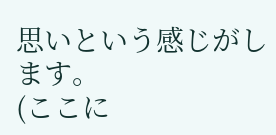思いという感じがします。
(ここに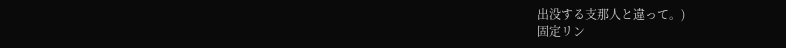出没する支那人と違って。)
固定リン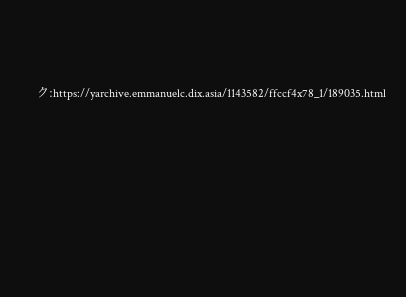ク:https://yarchive.emmanuelc.dix.asia/1143582/ffccf4x78_1/189035.html